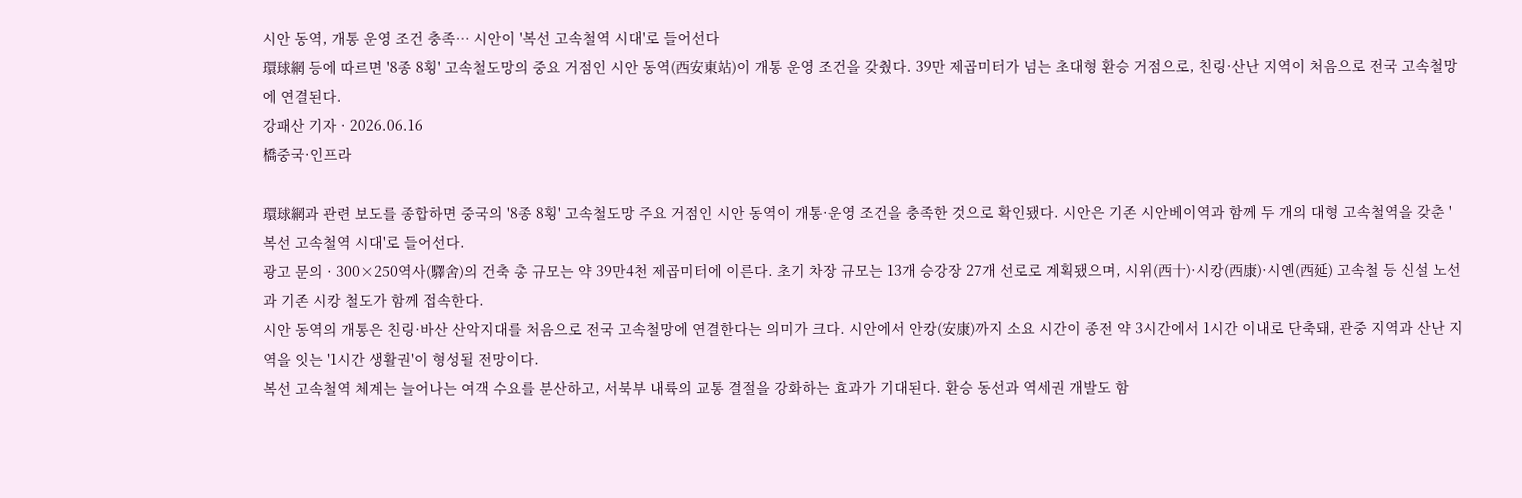시안 동역, 개통 운영 조건 충족… 시안이 '복선 고속철역 시대'로 들어선다
環球網 등에 따르면 '8종 8횡' 고속철도망의 중요 거점인 시안 동역(西安東站)이 개통 운영 조건을 갖췄다. 39만 제곱미터가 넘는 초대형 환승 거점으로, 친링·산난 지역이 처음으로 전국 고속철망에 연결된다.
강패산 기자 · 2026.06.16
橋중국·인프라

環球網과 관련 보도를 종합하면 중국의 '8종 8횡' 고속철도망 주요 거점인 시안 동역이 개통·운영 조건을 충족한 것으로 확인됐다. 시안은 기존 시안베이역과 함께 두 개의 대형 고속철역을 갖춘 '복선 고속철역 시대'로 들어선다.
광고 문의 · 300×250역사(驛舍)의 건축 총 규모는 약 39만4천 제곱미터에 이른다. 초기 차장 규모는 13개 승강장 27개 선로로 계획됐으며, 시위(西十)·시캉(西康)·시옌(西延) 고속철 등 신설 노선과 기존 시캉 철도가 함께 접속한다.
시안 동역의 개통은 친링·바산 산악지대를 처음으로 전국 고속철망에 연결한다는 의미가 크다. 시안에서 안캉(安康)까지 소요 시간이 종전 약 3시간에서 1시간 이내로 단축돼, 관중 지역과 산난 지역을 잇는 '1시간 생활권'이 형성될 전망이다.
복선 고속철역 체계는 늘어나는 여객 수요를 분산하고, 서북부 내륙의 교통 결절을 강화하는 효과가 기대된다. 환승 동선과 역세권 개발도 함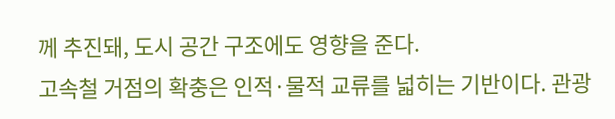께 추진돼, 도시 공간 구조에도 영향을 준다.
고속철 거점의 확충은 인적·물적 교류를 넓히는 기반이다. 관광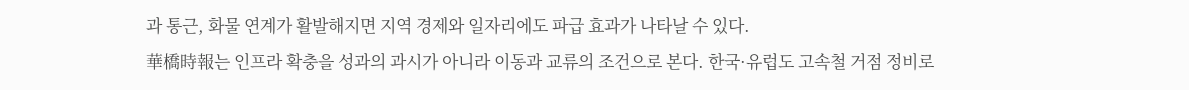과 통근, 화물 연계가 활발해지면 지역 경제와 일자리에도 파급 효과가 나타날 수 있다.
華橋時報는 인프라 확충을 성과의 과시가 아니라 이동과 교류의 조건으로 본다. 한국·유럽도 고속철 거점 정비로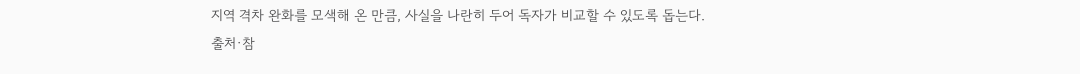지역 격차 완화를 모색해 온 만큼, 사실을 나란히 두어 독자가 비교할 수 있도록 돕는다.
출처·참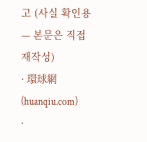고 (사실 확인용 — 본문은 직접 재작성)
· 環球網 (huanqiu.com)
·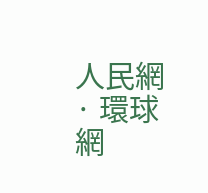人民網
· 環球網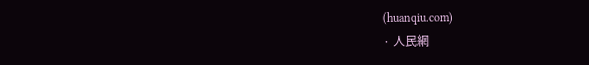(huanqiu.com)
· 人民網